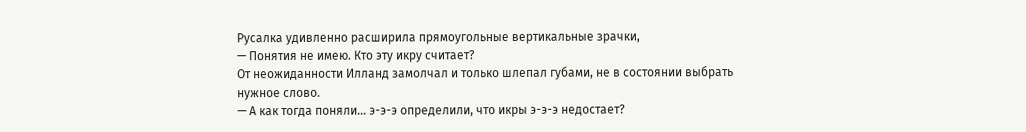Русалка удивленно расширила прямоугольные вертикальные зрачки,
— Понятия не имею. Кто эту икру считает?
От неожиданности Илланд замолчал и только шлепал губами, не в состоянии выбрать нужное слово.
— А как тогда поняли… э-э-э определили, что икры э-э-э недостает?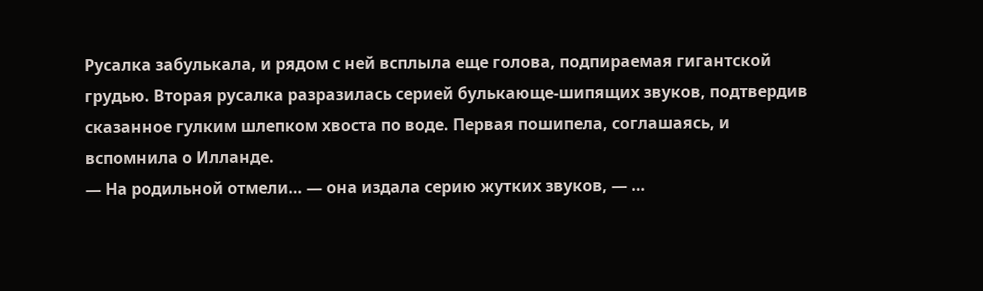Русалка забулькала, и рядом с ней всплыла еще голова, подпираемая гигантской грудью. Вторая русалка разразилась серией булькающе-шипящих звуков, подтвердив сказанное гулким шлепком хвоста по воде. Первая пошипела, соглашаясь, и вспомнила о Илланде.
— На родильной отмели… — она издала серию жутких звуков, — …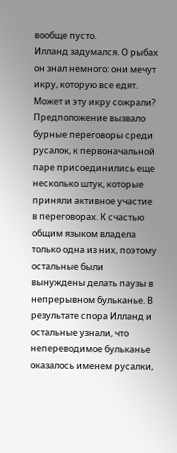вообще пусто.
Илланд задумался. О рыбах он знал немного: они мечут икру, которую все едят. Может и эту икру сожрали? Предположение вызвало бурные переговоры среди русалок, к первоначальной паре присоединились еще несколько штук, которые приняли активное участие в переговорах. К счастью общим языком владела только одна из них, поэтому остальные были вынуждены делать паузы в непрерывном бульканье. В результате спора Илланд и остальные узнали, что непереводимое бульканье оказалось именем русалки,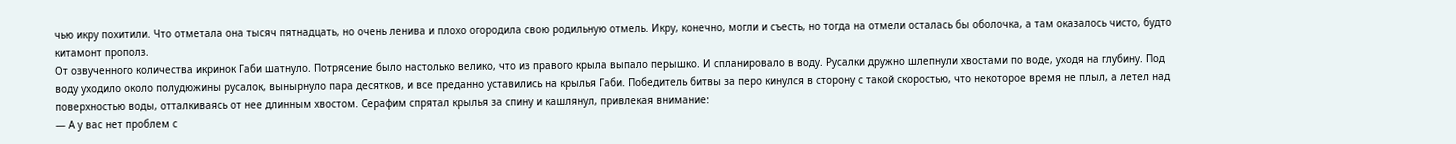чью икру похитили. Что отметала она тысяч пятнадцать, но очень ленива и плохо огородила свою родильную отмель. Икру, конечно, могли и съесть, но тогда на отмели осталась бы оболочка, а там оказалось чисто, будто китамонт прополз.
От озвученного количества икринок Габи шатнуло. Потрясение было настолько велико, что из правого крыла выпало перышко. И спланировало в воду. Русалки дружно шлепнули хвостами по воде, уходя на глубину. Под воду уходило около полудюжины русалок, вынырнуло пара десятков, и все преданно уставились на крылья Габи. Победитель битвы за перо кинулся в сторону с такой скоростью, что некоторое время не плыл, а летел над поверхностью воды, отталкиваясь от нее длинным хвостом. Серафим спрятал крылья за спину и кашлянул, привлекая внимание:
— А у вас нет проблем с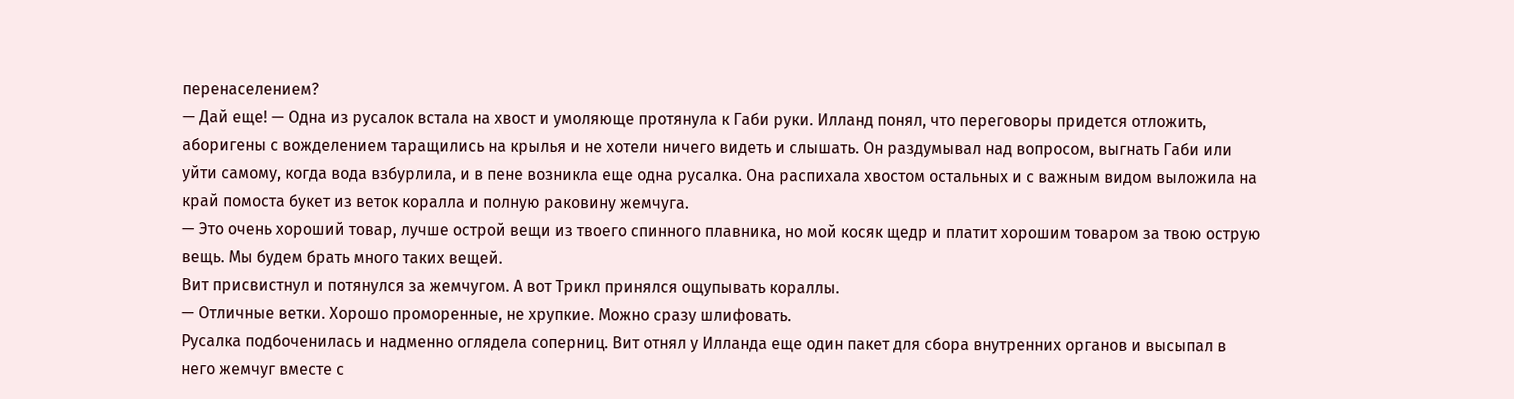перенаселением?
— Дай еще! — Одна из русалок встала на хвост и умоляюще протянула к Габи руки. Илланд понял, что переговоры придется отложить, аборигены с вожделением таращились на крылья и не хотели ничего видеть и слышать. Он раздумывал над вопросом, выгнать Габи или уйти самому, когда вода взбурлила, и в пене возникла еще одна русалка. Она распихала хвостом остальных и с важным видом выложила на край помоста букет из веток коралла и полную раковину жемчуга.
— Это очень хороший товар, лучше острой вещи из твоего спинного плавника, но мой косяк щедр и платит хорошим товаром за твою острую вещь. Мы будем брать много таких вещей.
Вит присвистнул и потянулся за жемчугом. А вот Трикл принялся ощупывать кораллы.
— Отличные ветки. Хорошо проморенные, не хрупкие. Можно сразу шлифовать.
Русалка подбоченилась и надменно оглядела соперниц. Вит отнял у Илланда еще один пакет для сбора внутренних органов и высыпал в него жемчуг вместе с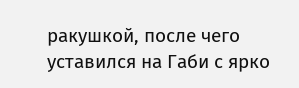ракушкой, после чего уставился на Габи с ярко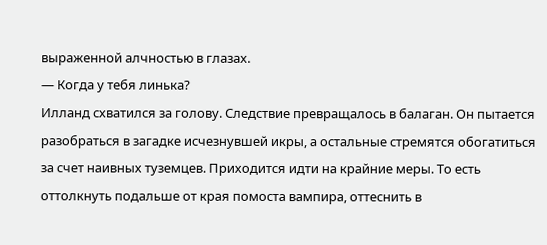выраженной алчностью в глазах.
— Когда у тебя линька?
Илланд схватился за голову. Следствие превращалось в балаган. Он пытается разобраться в загадке исчезнувшей икры, а остальные стремятся обогатиться за счет наивных туземцев. Приходится идти на крайние меры. То есть оттолкнуть подальше от края помоста вампира, оттеснить в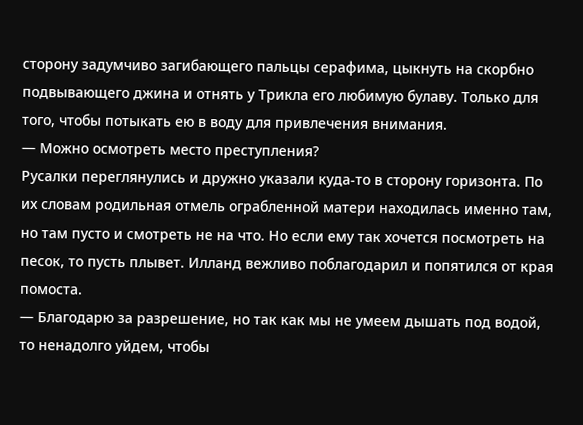сторону задумчиво загибающего пальцы серафима, цыкнуть на скорбно подвывающего джина и отнять у Трикла его любимую булаву. Только для того, чтобы потыкать ею в воду для привлечения внимания.
— Можно осмотреть место преступления?
Русалки переглянулись и дружно указали куда-то в сторону горизонта. По их словам родильная отмель ограбленной матери находилась именно там, но там пусто и смотреть не на что. Но если ему так хочется посмотреть на песок, то пусть плывет. Илланд вежливо поблагодарил и попятился от края помоста.
— Благодарю за разрешение, но так как мы не умеем дышать под водой, то ненадолго уйдем, чтобы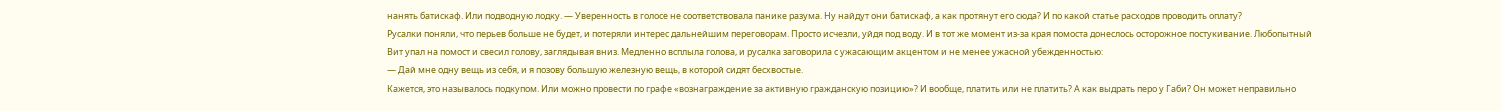нанять батискаф. Или подводную лодку. — Уверенность в голосе не соответствовала панике разума. Ну найдут они батискаф, а как протянут его сюда? И по какой статье расходов проводить оплату?
Русалки поняли, что перьев больше не будет, и потеряли интерес дальнейшим переговорам. Просто исчезли, уйдя под воду. И в тот же момент из-за края помоста донеслось осторожное постукивание. Любопытный Вит упал на помост и свесил голову, заглядывая вниз. Медленно всплыла голова, и русалка заговорила с ужасающим акцентом и не менее ужасной убежденностью:
— Дай мне одну вещь из себя, и я позову большую железную вещь, в которой сидят бесхвостые.
Кажется, это называлось подкупом. Или можно провести по графе «вознаграждение за активную гражданскую позицию»? И вообще, платить или не платить? А как выдрать перо у Габи? Он может неправильно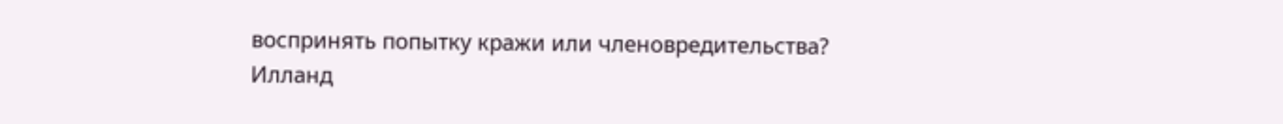воспринять попытку кражи или членовредительства? Илланд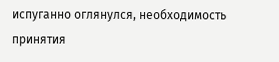испуганно оглянулся, необходимость принятия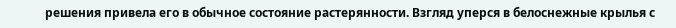решения привела его в обычное состояние растерянности. Взгляд уперся в белоснежные крылья с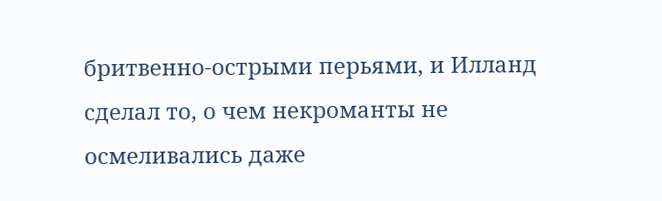бритвенно-острыми перьями, и Илланд сделал то, о чем некроманты не осмеливались даже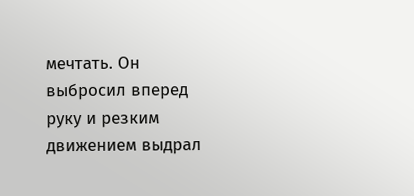мечтать. Он выбросил вперед руку и резким движением выдрал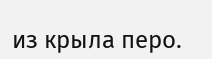из крыла перо.